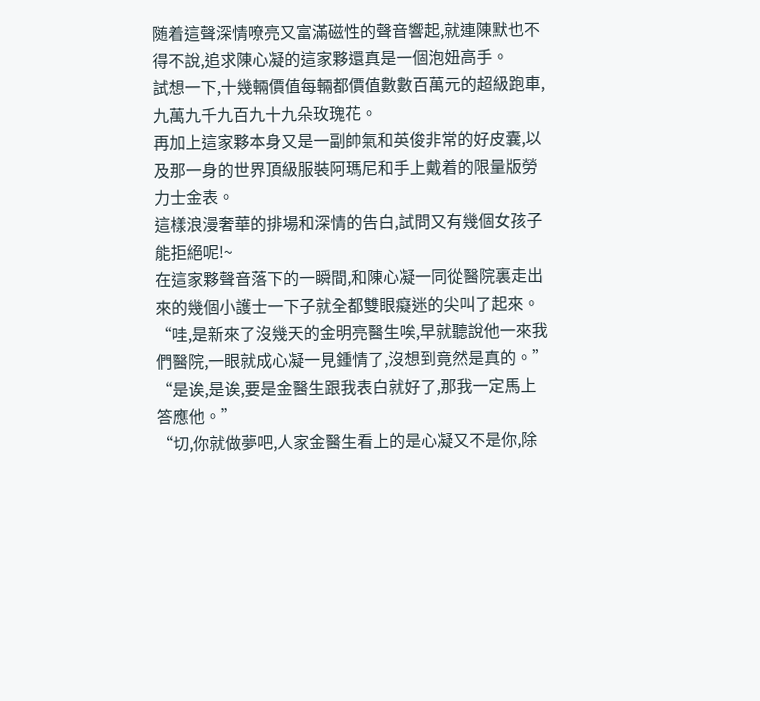随着這聲深情嘹亮又富滿磁性的聲音響起,就連陳默也不得不說,追求陳心凝的這家夥還真是一個泡妞高手。
試想一下,十幾輛價值每輛都價值數數百萬元的超級跑車,九萬九千九百九十九朵玫瑰花。
再加上這家夥本身又是一副帥氣和英俊非常的好皮囊,以及那一身的世界頂級服裝阿瑪尼和手上戴着的限量版勞力士金表。
這樣浪漫奢華的排場和深情的告白,試問又有幾個女孩子能拒絕呢!~
在這家夥聲音落下的一瞬間,和陳心凝一同從醫院裏走出來的幾個小護士一下子就全都雙眼癡迷的尖叫了起來。
“哇,是新來了沒幾天的金明亮醫生唉,早就聽說他一來我們醫院,一眼就成心凝一見鍾情了,沒想到竟然是真的。”
“是诶,是诶,要是金醫生跟我表白就好了,那我一定馬上答應他。”
“切,你就做夢吧,人家金醫生看上的是心凝又不是你,除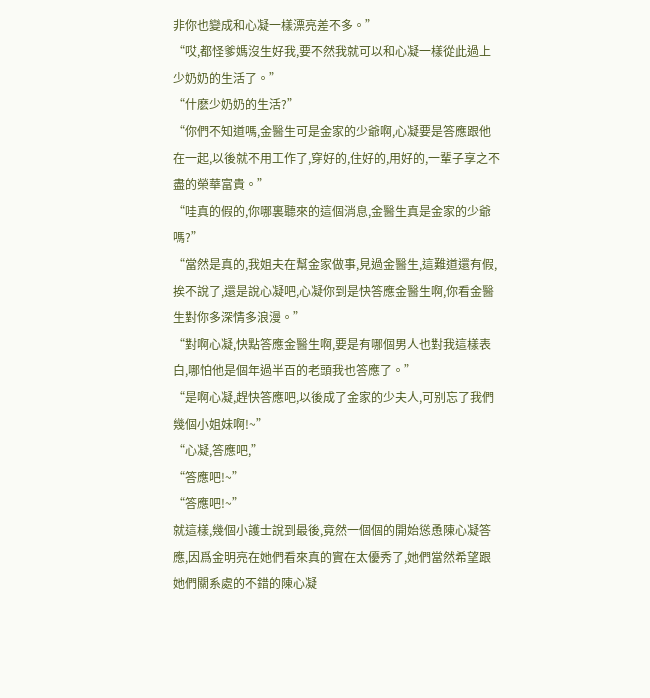非你也變成和心凝一樣漂亮差不多。”
“哎,都怪爹媽沒生好我,要不然我就可以和心凝一樣從此過上少奶奶的生活了。”
“什麽少奶奶的生活?”
“你們不知道嗎,金醫生可是金家的少爺啊,心凝要是答應跟他在一起,以後就不用工作了,穿好的,住好的,用好的,一輩子享之不盡的榮華富貴。”
“哇真的假的,你哪裏聽來的這個消息,金醫生真是金家的少爺嗎?”
“當然是真的,我姐夫在幫金家做事,見過金醫生,這難道還有假,挨不說了,還是說心凝吧,心凝你到是快答應金醫生啊,你看金醫生對你多深情多浪漫。”
“對啊心凝,快點答應金醫生啊,要是有哪個男人也對我這樣表白,哪怕他是個年過半百的老頭我也答應了。”
“是啊心凝,趕快答應吧,以後成了金家的少夫人,可别忘了我們幾個小姐妹啊!~”
“心凝,答應吧,”
“答應吧!~”
“答應吧!~”
就這樣,幾個小護士說到最後,竟然一個個的開始慫恿陳心凝答應,因爲金明亮在她們看來真的實在太優秀了,她們當然希望跟她們關系處的不錯的陳心凝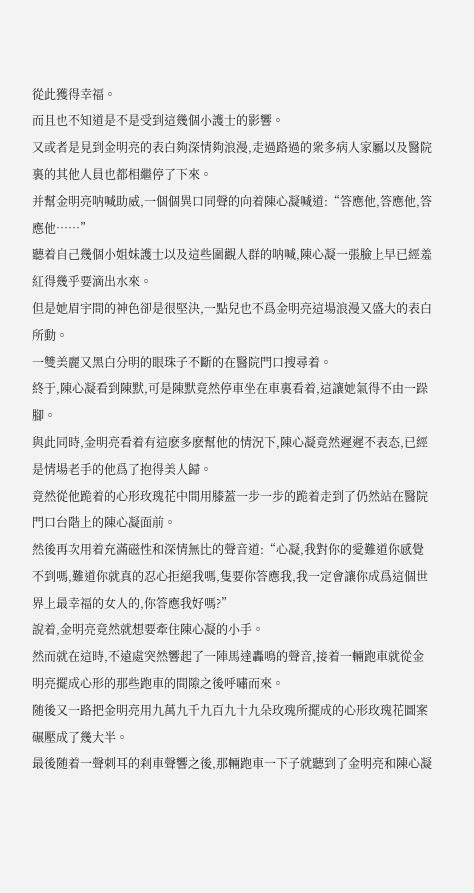從此獲得幸福。
而且也不知道是不是受到這幾個小護士的影響。
又或者是見到金明亮的表白夠深情夠浪漫,走過路過的衆多病人家屬以及醫院裏的其他人員也都相繼停了下來。
并幫金明亮呐喊助威,一個個異口同聲的向着陳心凝喊道:“答應他,答應他,答應他……”
聽着自己幾個小姐妹護士以及這些圍觀人群的呐喊,陳心凝一張臉上早已經羞紅得幾乎要滴出水來。
但是她眉宇間的神色卻是很堅決,一點兒也不爲金明亮這場浪漫又盛大的表白所動。
一雙美麗又黑白分明的眼珠子不斷的在醫院門口搜尋着。
終于,陳心凝看到陳默,可是陳默竟然停車坐在車裏看着,這讓她氣得不由一跺腳。
與此同時,金明亮看着有這麽多麽幫他的情況下,陳心凝竟然遲遲不表态,已經是情場老手的他爲了抱得美人歸。
竟然從他跪着的心形玫瑰花中間用膝蓋一步一步的跪着走到了仍然站在醫院門口台階上的陳心凝面前。
然後再次用着充滿磁性和深情無比的聲音道:“心凝,我對你的愛難道你感覺不到嗎,難道你就真的忍心拒絕我嗎,隻要你答應我,我一定會讓你成爲這個世界上最幸福的女人的,你答應我好嗎?”
說着,金明亮竟然就想要牽住陳心凝的小手。
然而就在這時,不遠處突然響起了一陣馬達轟鳴的聲音,接着一輛跑車就從金明亮擺成心形的那些跑車的間隙之後呼嘯而來。
随後又一路把金明亮用九萬九千九百九十九朵玫瑰所擺成的心形玫瑰花圖案碾壓成了幾大半。
最後随着一聲刺耳的刹車聲響之後,那輛跑車一下子就聽到了金明亮和陳心凝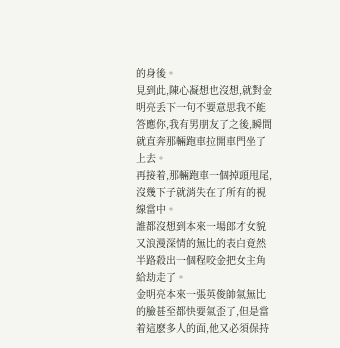的身後。
見到此,陳心凝想也沒想,就對金明亮丢下一句不要意思我不能答應你,我有男朋友了之後,瞬間就直奔那輛跑車拉開車門坐了上去。
再接着,那輛跑車一個掉頭甩尾,沒幾下子就消失在了所有的視線當中。
誰都沒想到本來一場郎才女貌又浪漫深情的無比的表白竟然半路殺出一個程咬金把女主角給劫走了。
金明亮本來一張英俊帥氣無比的臉甚至都快要氣歪了,但是當着這麽多人的面,他又必須保持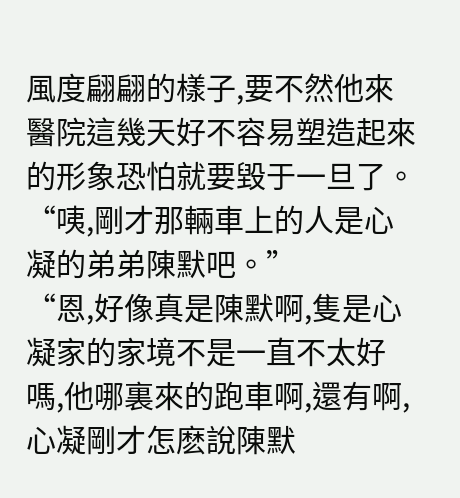風度翩翩的樣子,要不然他來醫院這幾天好不容易塑造起來的形象恐怕就要毀于一旦了。
“咦,剛才那輛車上的人是心凝的弟弟陳默吧。”
“恩,好像真是陳默啊,隻是心凝家的家境不是一直不太好嗎,他哪裏來的跑車啊,還有啊,心凝剛才怎麽說陳默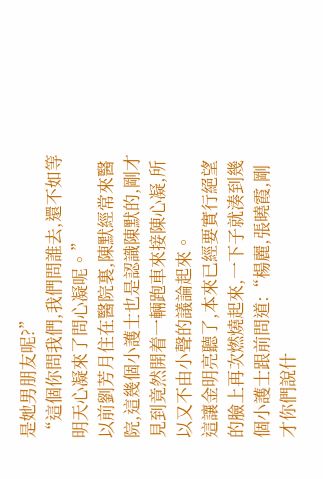是她男朋友呢?”
“這個你問我們,我們問誰去,還不如等明天心凝來了問心凝呢。”
以前劉芳月住在醫院裏,陳默經常來醫院,這幾個小護士也是認識陳默的,剛才見到竟然開着一輛跑車來接陳心凝,所以又不由小聲的議論起來。
這讓金明亮聽了,本來已經要實行絕望的臉上再次燃燒起來,一下子就湊到幾個小護士跟前問道:“楊麗,張曉霞,剛才你們說什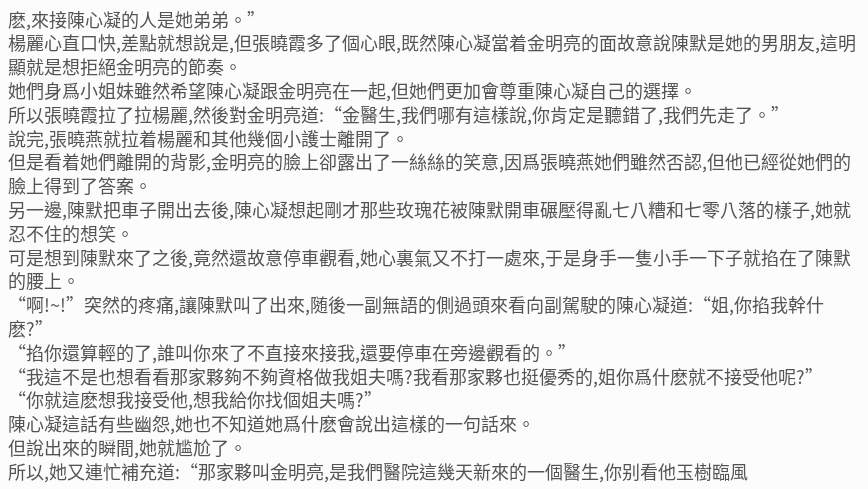麽,來接陳心凝的人是她弟弟。”
楊麗心直口快,差點就想說是,但張曉霞多了個心眼,既然陳心凝當着金明亮的面故意說陳默是她的男朋友,這明顯就是想拒絕金明亮的節奏。
她們身爲小姐妹雖然希望陳心凝跟金明亮在一起,但她們更加會尊重陳心凝自己的選擇。
所以張曉霞拉了拉楊麗,然後對金明亮道:“金醫生,我們哪有這樣說,你肯定是聽錯了,我們先走了。”
說完,張曉燕就拉着楊麗和其他幾個小護士離開了。
但是看着她們離開的背影,金明亮的臉上卻露出了一絲絲的笑意,因爲張曉燕她們雖然否認,但他已經從她們的臉上得到了答案。
另一邊,陳默把車子開出去後,陳心凝想起剛才那些玫瑰花被陳默開車碾壓得亂七八糟和七零八落的樣子,她就忍不住的想笑。
可是想到陳默來了之後,竟然還故意停車觀看,她心裏氣又不打一處來,于是身手一隻小手一下子就掐在了陳默的腰上。
“啊!~!”突然的疼痛,讓陳默叫了出來,随後一副無語的側過頭來看向副駕駛的陳心凝道:“姐,你掐我幹什麽?”
“掐你還算輕的了,誰叫你來了不直接來接我,還要停車在旁邊觀看的。”
“我這不是也想看看那家夥夠不夠資格做我姐夫嗎?我看那家夥也挺優秀的,姐你爲什麽就不接受他呢?”
“你就這麽想我接受他,想我給你找個姐夫嗎?”
陳心凝這話有些幽怨,她也不知道她爲什麽會說出這樣的一句話來。
但說出來的瞬間,她就尴尬了。
所以,她又連忙補充道:“那家夥叫金明亮,是我們醫院這幾天新來的一個醫生,你别看他玉樹臨風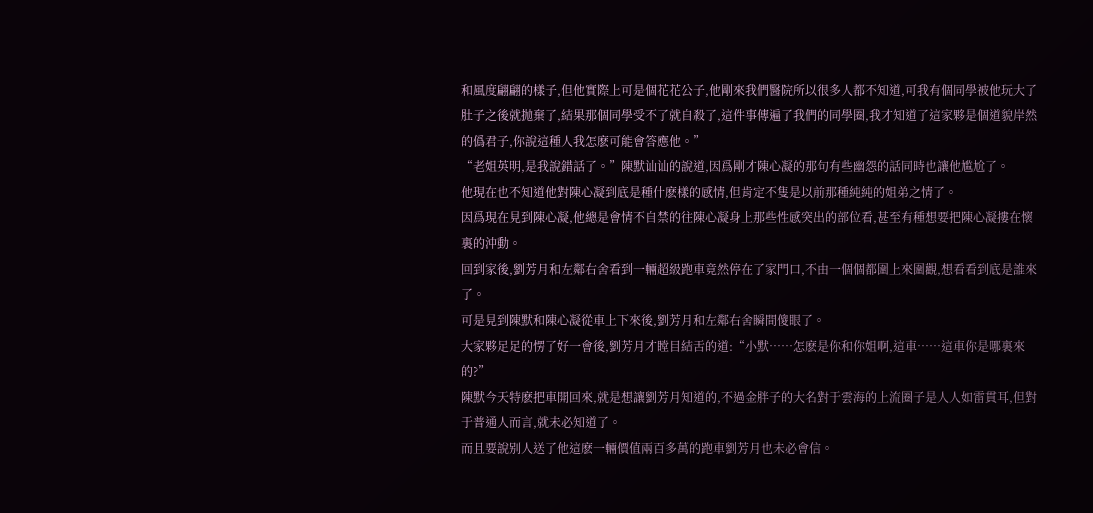和風度翩翩的樣子,但他實際上可是個花花公子,他剛來我們醫院所以很多人都不知道,可我有個同學被他玩大了肚子之後就抛棄了,結果那個同學受不了就自殺了,這件事傳遍了我們的同學圈,我才知道了這家夥是個道貌岸然的僞君子,你說這種人我怎麽可能會答應他。”
“老姐英明,是我說錯話了。”陳默讪讪的說道,因爲剛才陳心凝的那句有些幽怨的話同時也讓他尴尬了。
他現在也不知道他對陳心凝到底是種什麽樣的感情,但肯定不隻是以前那種純純的姐弟之情了。
因爲現在見到陳心凝,他總是會情不自禁的往陳心凝身上那些性感突出的部位看,甚至有種想要把陳心凝摟在懷裏的沖動。
回到家後,劉芳月和左鄰右舍看到一輛超級跑車竟然停在了家門口,不由一個個都圍上來圍觀,想看看到底是誰來了。
可是見到陳默和陳心凝從車上下來後,劉芳月和左鄰右舍瞬間傻眼了。
大家夥足足的愣了好一會後,劉芳月才瞠目結舌的道:“小默……怎麽是你和你姐啊,這車……這車你是哪裏來的?”
陳默今天特麽把車開回來,就是想讓劉芳月知道的,不過金胖子的大名對于雲海的上流圈子是人人如雷貫耳,但對于普通人而言,就未必知道了。
而且要說别人送了他這麽一輛價值兩百多萬的跑車劉芳月也未必會信。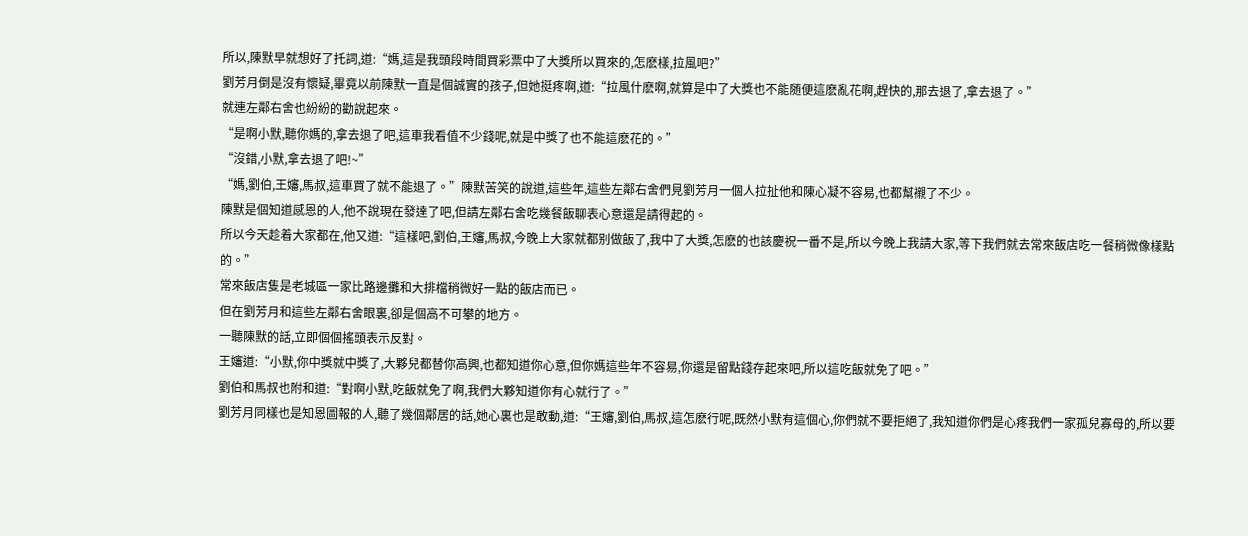所以,陳默早就想好了托詞,道:“媽,這是我頭段時間買彩票中了大獎所以買來的,怎麽樣,拉風吧?”
劉芳月倒是沒有懷疑,畢竟以前陳默一直是個誠實的孩子,但她挺疼啊,道:“拉風什麽啊,就算是中了大獎也不能随便這麽亂花啊,趕快的,那去退了,拿去退了。”
就連左鄰右舍也紛紛的勸說起來。
“是啊小默,聽你媽的,拿去退了吧,這車我看值不少錢呢,就是中獎了也不能這麽花的。”
“沒錯,小默,拿去退了吧!~”
“媽,劉伯,王嬸,馬叔,這車買了就不能退了。”陳默苦笑的說道,這些年,這些左鄰右舍們見劉芳月一個人拉扯他和陳心凝不容易,也都幫襯了不少。
陳默是個知道感恩的人,他不說現在發達了吧,但請左鄰右舍吃幾餐飯聊表心意還是請得起的。
所以今天趁着大家都在,他又道:“這樣吧,劉伯,王嬸,馬叔,今晚上大家就都别做飯了,我中了大獎,怎麽的也該慶祝一番不是,所以今晚上我請大家,等下我們就去常來飯店吃一餐稍微像樣點的。”
常來飯店隻是老城區一家比路邊攤和大排檔稍微好一點的飯店而已。
但在劉芳月和這些左鄰右舍眼裏,卻是個高不可攀的地方。
一聽陳默的話,立即個個搖頭表示反對。
王嬸道:“小默,你中獎就中獎了,大夥兒都替你高興,也都知道你心意,但你媽這些年不容易,你還是留點錢存起來吧,所以這吃飯就免了吧。”
劉伯和馬叔也附和道:“對啊小默,吃飯就免了啊,我們大夥知道你有心就行了。”
劉芳月同樣也是知恩圖報的人,聽了幾個鄰居的話,她心裏也是敢動,道:“王嬸,劉伯,馬叔,這怎麽行呢,既然小默有這個心,你們就不要拒絕了,我知道你們是心疼我們一家孤兒寡母的,所以要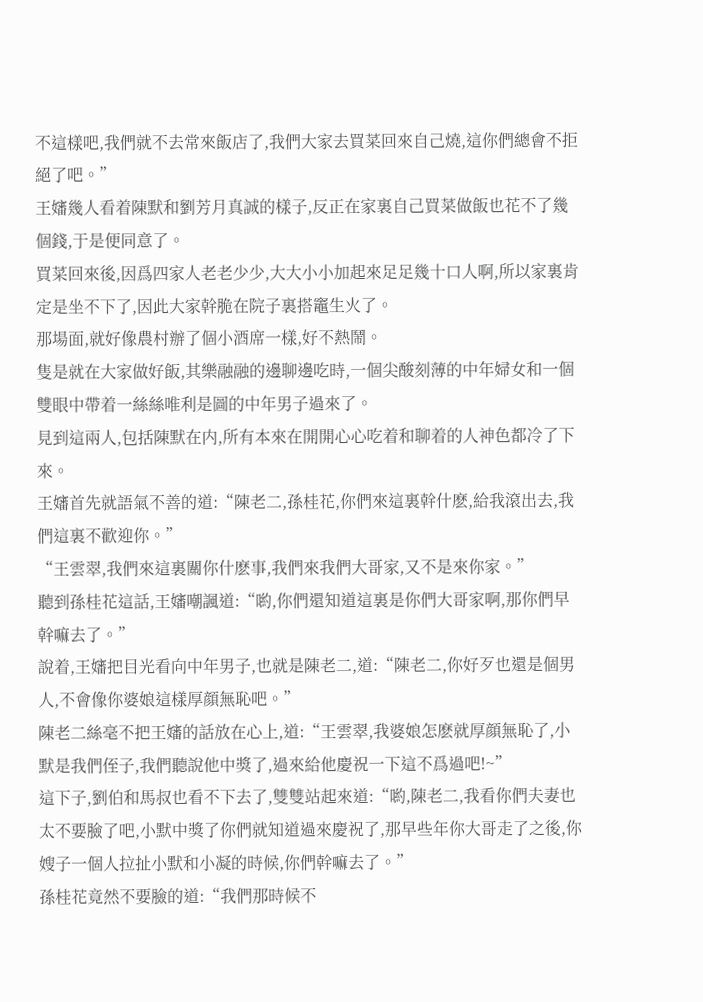不這樣吧,我們就不去常來飯店了,我們大家去買菜回來自己燒,這你們總會不拒絕了吧。”
王嬸幾人看着陳默和劉芳月真誠的樣子,反正在家裏自己買菜做飯也花不了幾個錢,于是便同意了。
買菜回來後,因爲四家人老老少少,大大小小加起來足足幾十口人啊,所以家裏肯定是坐不下了,因此大家幹脆在院子裏搭竈生火了。
那場面,就好像農村辦了個小酒席一樣,好不熱鬧。
隻是就在大家做好飯,其樂融融的邊聊邊吃時,一個尖酸刻薄的中年婦女和一個雙眼中帶着一絲絲唯利是圖的中年男子過來了。
見到這兩人,包括陳默在内,所有本來在開開心心吃着和聊着的人神色都冷了下來。
王嬸首先就語氣不善的道:“陳老二,孫桂花,你們來這裏幹什麽,給我滾出去,我們這裏不歡迎你。”
“王雲翠,我們來這裏關你什麽事,我們來我們大哥家,又不是來你家。”
聽到孫桂花這話,王嬸嘲諷道:“喲,你們還知道這裏是你們大哥家啊,那你們早幹嘛去了。”
說着,王嬸把目光看向中年男子,也就是陳老二,道:“陳老二,你好歹也還是個男人,不會像你婆娘這樣厚顔無恥吧。”
陳老二絲毫不把王嬸的話放在心上,道:“王雲翠,我婆娘怎麽就厚顔無恥了,小默是我們侄子,我們聽說他中獎了,過來給他慶祝一下這不爲過吧!~”
這下子,劉伯和馬叔也看不下去了,雙雙站起來道:“喲,陳老二,我看你們夫妻也太不要臉了吧,小默中獎了你們就知道過來慶祝了,那早些年你大哥走了之後,你嫂子一個人拉扯小默和小凝的時候,你們幹嘛去了。”
孫桂花竟然不要臉的道:“我們那時候不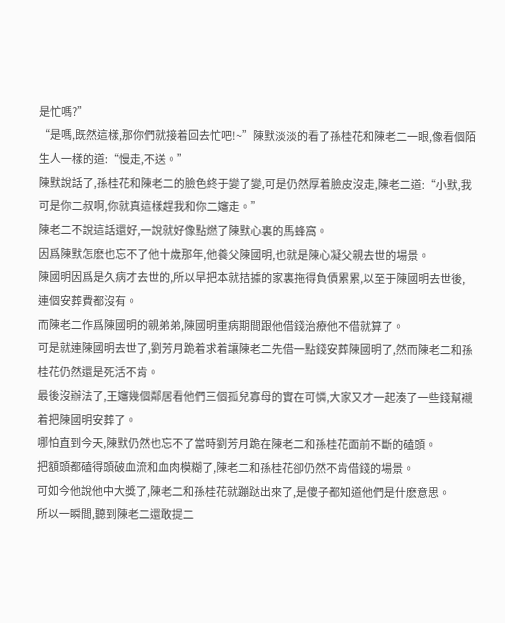是忙嗎?”
“是嗎,既然這樣,那你們就接着回去忙吧!~”陳默淡淡的看了孫桂花和陳老二一眼,像看個陌生人一樣的道:“慢走,不送。”
陳默說話了,孫桂花和陳老二的臉色終于變了變,可是仍然厚着臉皮沒走,陳老二道:“小默,我可是你二叔啊,你就真這樣趕我和你二嬸走。”
陳老二不說這話還好,一說就好像點燃了陳默心裏的馬蜂窩。
因爲陳默怎麽也忘不了他十歲那年,他養父陳國明,也就是陳心凝父親去世的場景。
陳國明因爲是久病才去世的,所以早把本就拮據的家裏拖得負債累累,以至于陳國明去世後,連個安葬費都沒有。
而陳老二作爲陳國明的親弟弟,陳國明重病期間跟他借錢治療他不借就算了。
可是就連陳國明去世了,劉芳月跪着求着讓陳老二先借一點錢安葬陳國明了,然而陳老二和孫桂花仍然還是死活不肯。
最後沒辦法了,王嬸幾個鄰居看他們三個孤兒寡母的實在可憐,大家又才一起湊了一些錢幫襯着把陳國明安葬了。
哪怕直到今天,陳默仍然也忘不了當時劉芳月跪在陳老二和孫桂花面前不斷的磕頭。
把額頭都磕得頭破血流和血肉模糊了,陳老二和孫桂花卻仍然不肯借錢的場景。
可如今他說他中大獎了,陳老二和孫桂花就蹦跶出來了,是傻子都知道他們是什麽意思。
所以一瞬間,聽到陳老二還敢提二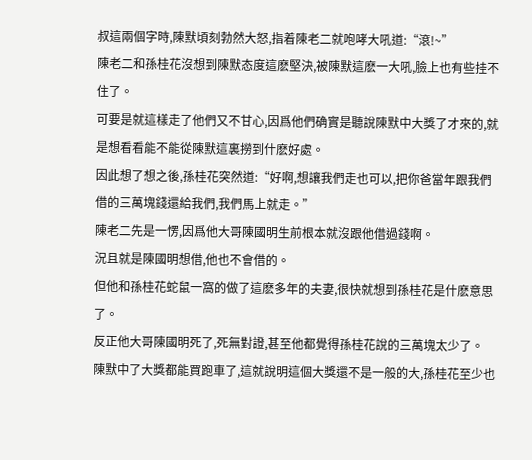叔這兩個字時,陳默頃刻勃然大怒,指着陳老二就咆哮大吼道:“滾!~”
陳老二和孫桂花沒想到陳默态度這麽堅決,被陳默這麽一大吼,臉上也有些挂不住了。
可要是就這樣走了他們又不甘心,因爲他們确實是聽說陳默中大獎了才來的,就是想看看能不能從陳默這裏撈到什麽好處。
因此想了想之後,孫桂花突然道:“好啊,想讓我們走也可以,把你爸當年跟我們借的三萬塊錢還給我們,我們馬上就走。”
陳老二先是一愣,因爲他大哥陳國明生前根本就沒跟他借過錢啊。
況且就是陳國明想借,他也不會借的。
但他和孫桂花蛇鼠一窩的做了這麽多年的夫妻,很快就想到孫桂花是什麽意思了。
反正他大哥陳國明死了,死無對證,甚至他都覺得孫桂花說的三萬塊太少了。
陳默中了大獎都能買跑車了,這就說明這個大獎還不是一般的大,孫桂花至少也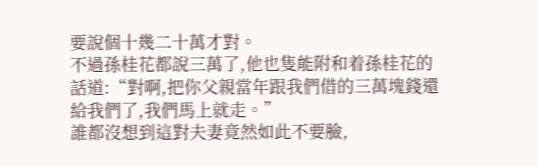要說個十幾二十萬才對。
不過孫桂花都說三萬了,他也隻能附和着孫桂花的話道:“對啊,把你父親當年跟我們借的三萬塊錢還給我們了,我們馬上就走。”
誰都沒想到這對夫妻竟然如此不要臉,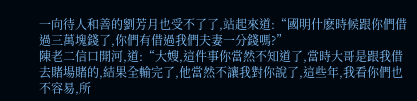一向待人和善的劉芳月也受不了了,站起來道:“國明什麽時候跟你們借過三萬塊錢了,你們有借過我們夫妻一分錢嗎?”
陳老二信口開河,道:“大嫂,這件事你當然不知道了,當時大哥是跟我借去賭場賭的,結果全輸完了,他當然不讓我對你說了,這些年,我看你們也不容易,所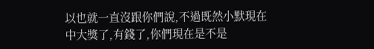以也就一直沒跟你們說,不過既然小默現在中大獎了,有錢了,你們現在是不是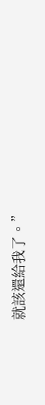就該還給我了。”